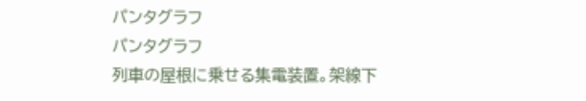パンタグラフ
パンタグラフ
列車の屋根に乗せる集電装置。架線下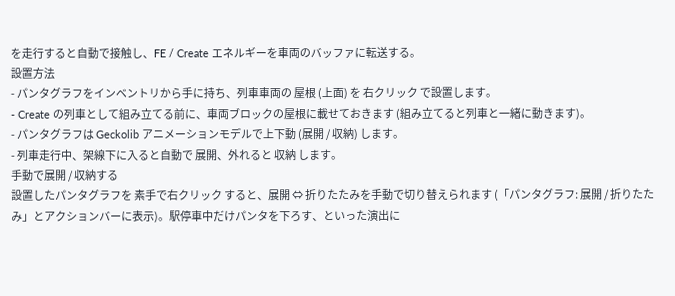を走行すると自動で接触し、FE / Create エネルギーを車両のバッファに転送する。
設置方法
- パンタグラフをインベントリから手に持ち、列車車両の 屋根 (上面) を 右クリック で設置します。
- Create の列車として組み立てる前に、車両ブロックの屋根に載せておきます (組み立てると列車と一緒に動きます)。
- パンタグラフは Geckolib アニメーションモデルで上下動 (展開 / 収納) します。
- 列車走行中、架線下に入ると自動で 展開、外れると 収納 します。
手動で展開 / 収納する
設置したパンタグラフを 素手で右クリック すると、展開 ⇔ 折りたたみを手動で切り替えられます (「パンタグラフ: 展開 / 折りたたみ」とアクションバーに表示)。駅停車中だけパンタを下ろす、といった演出に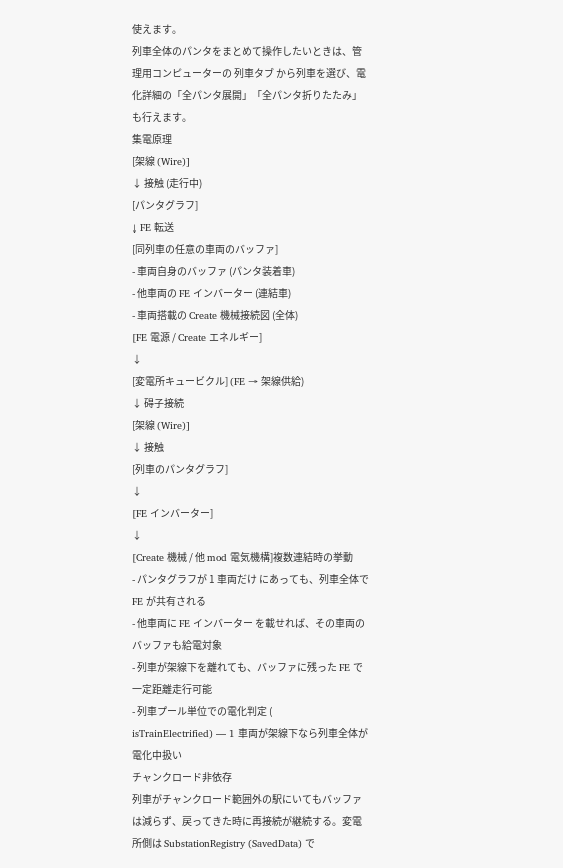使えます。
列車全体のパンタをまとめて操作したいときは、管理用コンピューターの 列車タブ から列車を選び、電化詳細の「全パンタ展開」「全パンタ折りたたみ」も行えます。
集電原理
[架線 (Wire)]
↓ 接触 (走行中)
[パンタグラフ]
↓ FE 転送
[同列車の任意の車両のバッファ]
- 車両自身のバッファ (パンタ装着車)
- 他車両の FE インバーター (連結車)
- 車両搭載の Create 機械接続図 (全体)
[FE 電源 / Create エネルギー]
↓
[変電所キュービクル] (FE → 架線供給)
↓ 碍子接続
[架線 (Wire)]
↓ 接触
[列車のパンタグラフ]
↓
[FE インバーター]
↓
[Create 機械 / 他 mod 電気機構]複数連結時の挙動
- パンタグラフが 1 車両だけ にあっても、列車全体で FE が共有される
- 他車両に FE インバーター を載せれば、その車両のバッファも給電対象
- 列車が架線下を離れても、バッファに残った FE で一定距離走行可能
- 列車プール単位での電化判定 (
isTrainElectrified) — 1 車両が架線下なら列車全体が電化中扱い
チャンクロード非依存
列車がチャンクロード範囲外の駅にいてもバッファは減らず、戻ってきた時に再接続が継続する。変電所側は SubstationRegistry (SavedData) で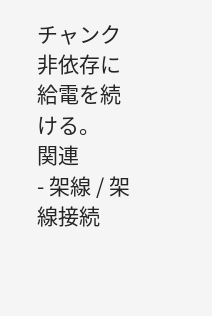チャンク非依存に給電を続ける。
関連
- 架線 / 架線接続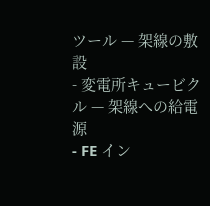ツール — 架線の敷設
- 変電所キュービクル — 架線への給電源
- FE イン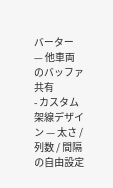バーター — 他車両のバッファ共有
- カスタム架線デザイン — 太さ / 列数 / 間隔の自由設定